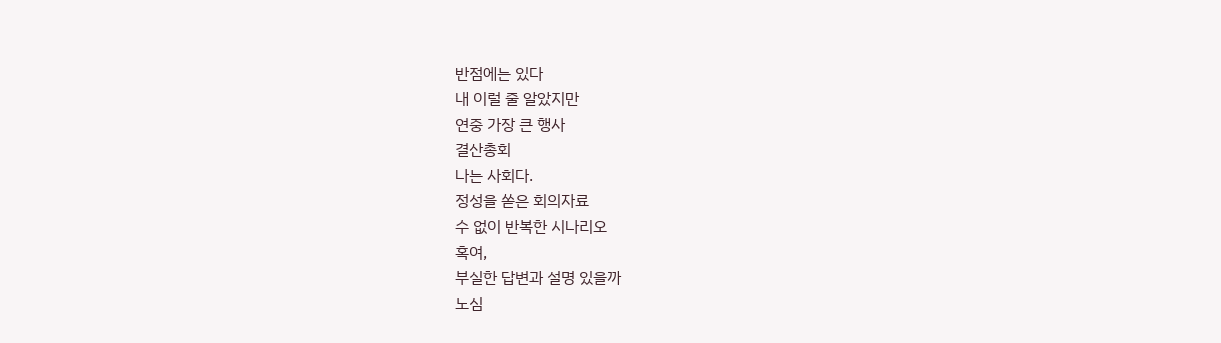반점에는 있다
내 이럴 줄 알았지만
연중 가장 큰 행사
결산총회
나는 사회다.
정성을 쏟은 회의자료
수 없이 반복한 시나리오
혹여,
부실한 답변과 설명 있을까
노심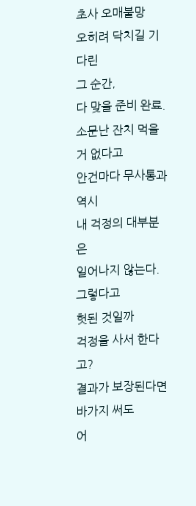초사 오매불망
오히려 닥치길 기다린
그 순간,
다 맞을 준비 완료.
소문난 잔치 먹을 거 없다고
안건마다 무사통과
역시
내 걱정의 대부분은
일어나지 않는다.
그렇다고
헛된 것일까
걱정을 사서 한다고?
결과가 보장된다면
바가지 써도
어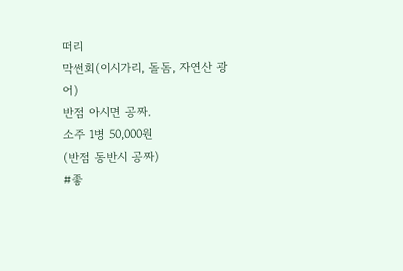떠리
막썬회(이시가리, 돌돔, 자연산 광어)
반점 아시면 공짜.
소주 1병 50,000원
(반점 동반시 공짜)
#좋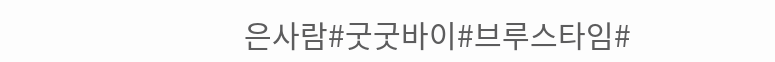은사람#굿굿바이#브루스타임#